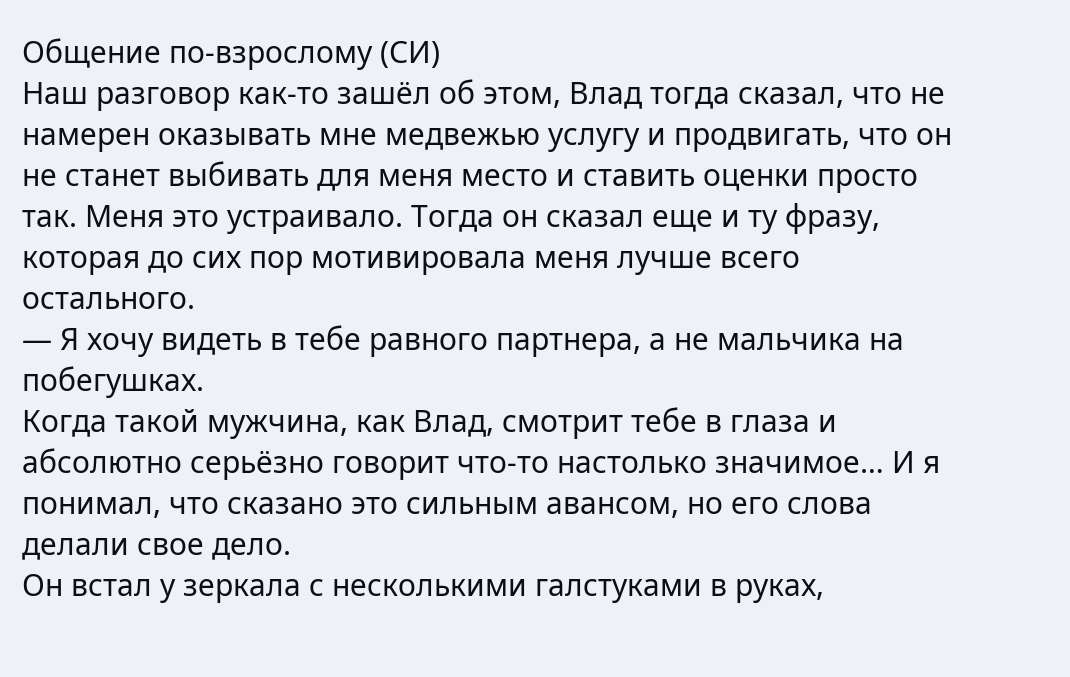Общение по-взрослому (СИ)
Наш разговор как-то зашёл об этом, Влад тогда сказал, что не намерен оказывать мне медвежью услугу и продвигать, что он не станет выбивать для меня место и ставить оценки просто так. Меня это устраивало. Тогда он сказал еще и ту фразу, которая до сих пор мотивировала меня лучше всего остального.
— Я хочу видеть в тебе равного партнера, а не мальчика на побегушках.
Когда такой мужчина, как Влад, смотрит тебе в глаза и абсолютно серьёзно говорит что-то настолько значимое… И я понимал, что сказано это сильным авансом, но его слова делали свое дело.
Он встал у зеркала с несколькими галстуками в руках,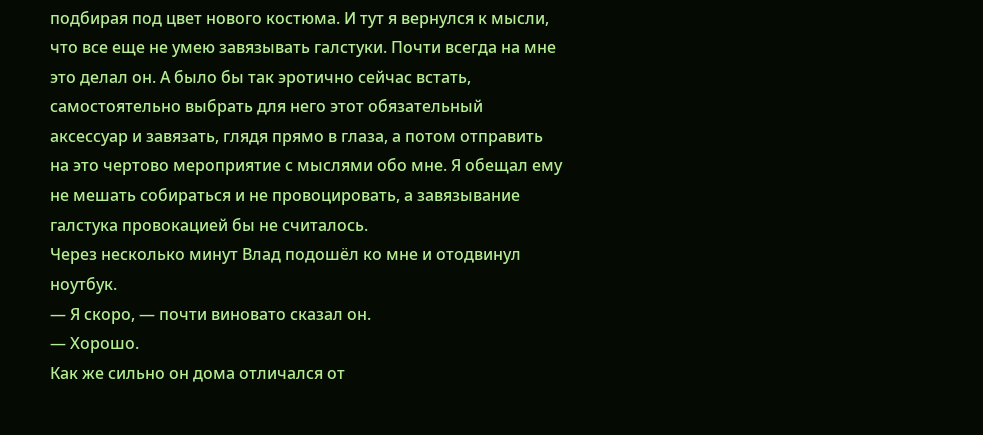подбирая под цвет нового костюма. И тут я вернулся к мысли, что все еще не умею завязывать галстуки. Почти всегда на мне это делал он. А было бы так эротично сейчас встать, самостоятельно выбрать для него этот обязательный аксессуар и завязать, глядя прямо в глаза, а потом отправить на это чертово мероприятие с мыслями обо мне. Я обещал ему не мешать собираться и не провоцировать, а завязывание галстука провокацией бы не считалось.
Через несколько минут Влад подошёл ко мне и отодвинул ноутбук.
— Я скоро, — почти виновато сказал он.
— Хорошо.
Как же сильно он дома отличался от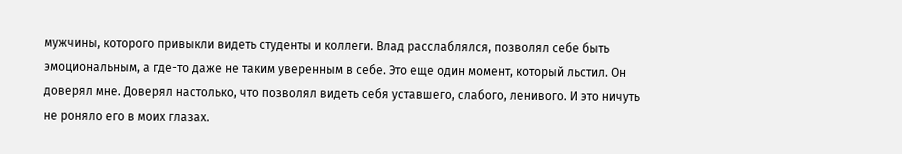мужчины, которого привыкли видеть студенты и коллеги. Влад расслаблялся, позволял себе быть эмоциональным, а где-то даже не таким уверенным в себе. Это еще один момент, который льстил. Он доверял мне. Доверял настолько, что позволял видеть себя уставшего, слабого, ленивого. И это ничуть не роняло его в моих глазах.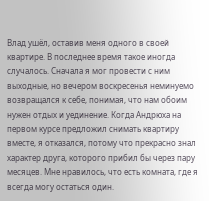Влад ушёл, оставив меня одного в своей квартире. В последнее время такое иногда случалось. Сначала я мог провести с ним выходные, но вечером воскресенья неминуемо возвращался к себе, понимая, что нам обоим нужен отдых и уединение. Когда Андрюха на первом курсе предложил снимать квартиру вместе, я отказался, потому что прекрасно знал характер друга, которого прибил бы через пару месяцев. Мне нравилось, что есть комната, где я всегда могу остаться один.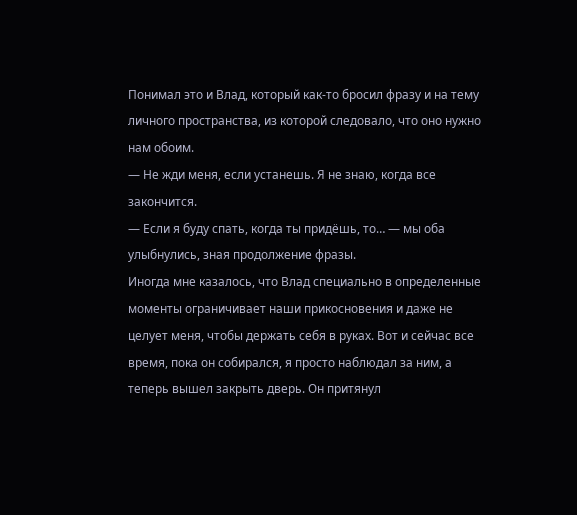Понимал это и Влад, который как-то бросил фразу и на тему личного пространства, из которой следовало, что оно нужно нам обоим.
— Не жди меня, если устанешь. Я не знаю, когда все закончится.
— Если я буду спать, когда ты придёшь, то… — мы оба улыбнулись, зная продолжение фразы.
Иногда мне казалось, что Влад специально в определенные моменты ограничивает наши прикосновения и даже не целует меня, чтобы держать себя в руках. Вот и сейчас все время, пока он собирался, я просто наблюдал за ним, а теперь вышел закрыть дверь. Он притянул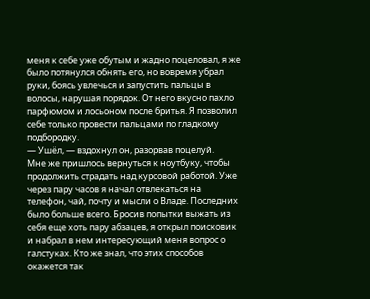меня к себе уже обутым и жадно поцеловал, я же было потянулся обнять его, но вовремя убрал руки, боясь увлечься и запустить пальцы в волосы, нарушая порядок. От него вкусно пахло парфюмом и лосьоном после бритья. Я позволил себе только провести пальцами по гладкому подбородку.
— Ушёл, — вздохнул он, разорвав поцелуй.
Мне же пришлось вернуться к ноутбуку, чтобы продолжить страдать над курсовой работой. Уже через пару часов я начал отвлекаться на телефон, чай, почту и мысли о Владе. Последних было больше всего. Бросив попытки выжать из себя еще хоть пару абзацев, я открыл поисковик и набрал в нем интересующий меня вопрос о галстуках. Кто же знал, что этих способов окажется так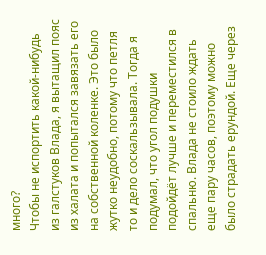много?
Чтобы не испортить какой-нибудь из галстуков Влада, я вытащил пояс из халата и попытался завязать его на собственной коленке. Это было жутко неудобно, потому что петля то и дело соскальзывала. Тогда я подумал, что угол подушки подойдёт лучше и переместился в спальню. Влада не стоило ждать еще пару часов, поэтому можно было страдать ерундой. Еще через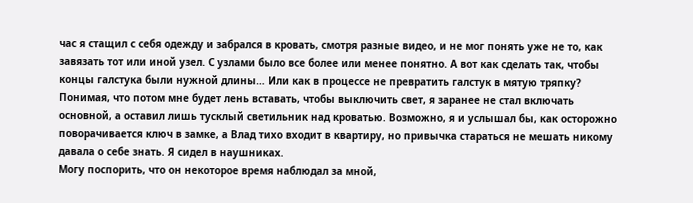час я стащил с себя одежду и забрался в кровать, смотря разные видео, и не мог понять уже не то, как завязать тот или иной узел. С узлами было все более или менее понятно. А вот как сделать так, чтобы концы галстука были нужной длины… Или как в процессе не превратить галстук в мятую тряпку?
Понимая, что потом мне будет лень вставать, чтобы выключить свет, я заранее не стал включать основной, а оставил лишь тусклый светильник над кроватью. Возможно, я и услышал бы, как осторожно поворачивается ключ в замке, а Влад тихо входит в квартиру, но привычка стараться не мешать никому давала о себе знать. Я сидел в наушниках.
Могу поспорить, что он некоторое время наблюдал за мной,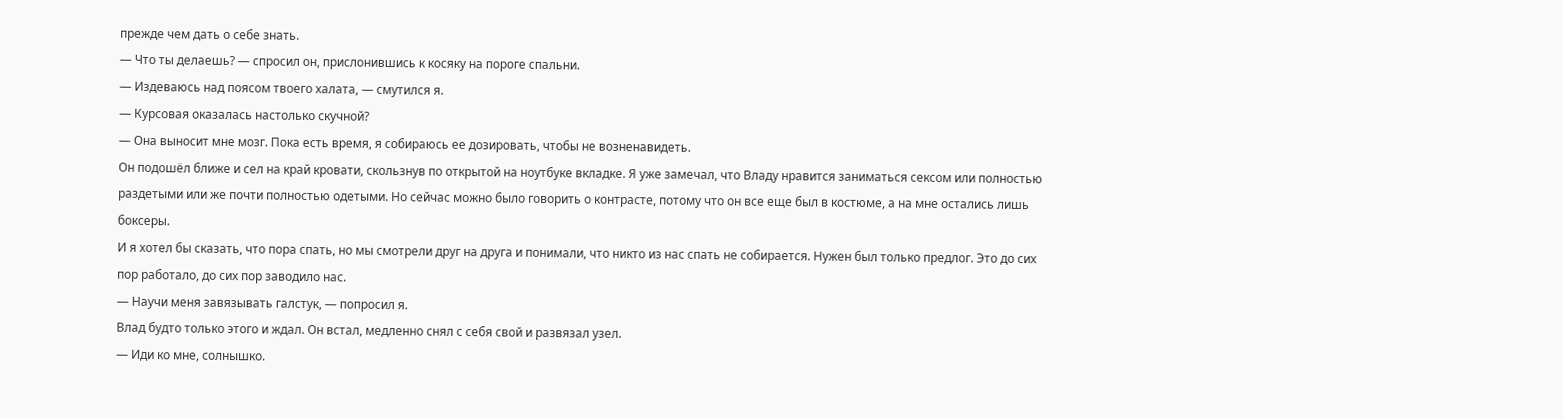прежде чем дать о себе знать.
— Что ты делаешь? — спросил он, прислонившись к косяку на пороге спальни.
— Издеваюсь над поясом твоего халата, — смутился я.
— Курсовая оказалась настолько скучной?
— Она выносит мне мозг. Пока есть время, я собираюсь ее дозировать, чтобы не возненавидеть.
Он подошёл ближе и сел на край кровати, скользнув по открытой на ноутбуке вкладке. Я уже замечал, что Владу нравится заниматься сексом или полностью раздетыми или же почти полностью одетыми. Но сейчас можно было говорить о контрасте, потому что он все еще был в костюме, а на мне остались лишь боксеры.
И я хотел бы сказать, что пора спать, но мы смотрели друг на друга и понимали, что никто из нас спать не собирается. Нужен был только предлог. Это до сих пор работало, до сих пор заводило нас.
— Научи меня завязывать галстук, — попросил я.
Влад будто только этого и ждал. Он встал, медленно снял с себя свой и развязал узел.
— Иди ко мне, солнышко.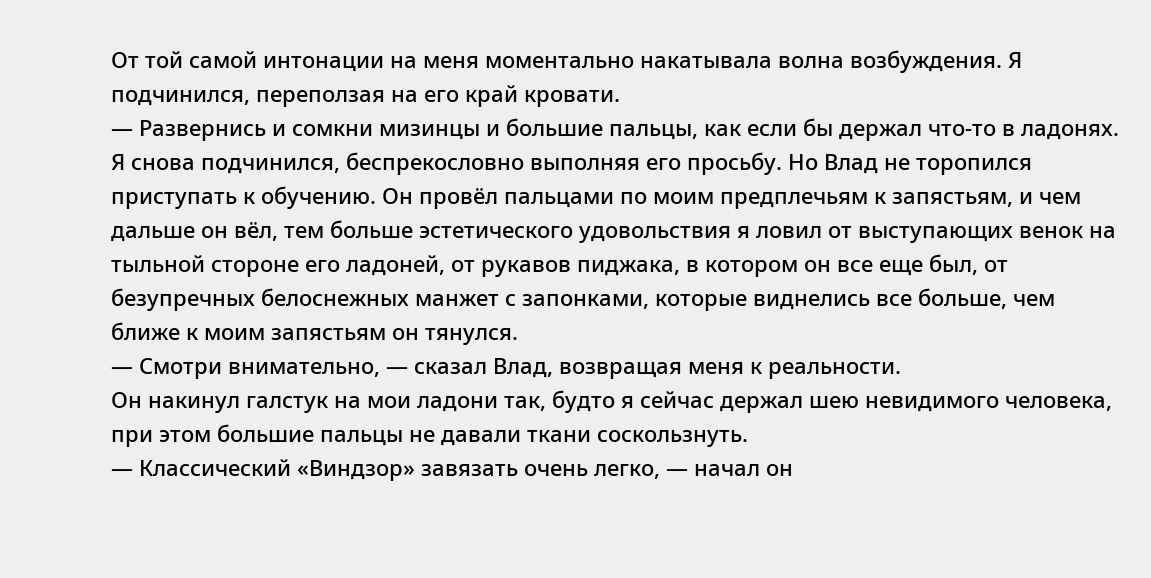От той самой интонации на меня моментально накатывала волна возбуждения. Я подчинился, переползая на его край кровати.
— Развернись и сомкни мизинцы и большие пальцы, как если бы держал что-то в ладонях.
Я снова подчинился, беспрекословно выполняя его просьбу. Но Влад не торопился приступать к обучению. Он провёл пальцами по моим предплечьям к запястьям, и чем дальше он вёл, тем больше эстетического удовольствия я ловил от выступающих венок на тыльной стороне его ладоней, от рукавов пиджака, в котором он все еще был, от безупречных белоснежных манжет с запонками, которые виднелись все больше, чем ближе к моим запястьям он тянулся.
— Смотри внимательно, — сказал Влад, возвращая меня к реальности.
Он накинул галстук на мои ладони так, будто я сейчас держал шею невидимого человека, при этом большие пальцы не давали ткани соскользнуть.
— Классический «Виндзор» завязать очень легко, — начал он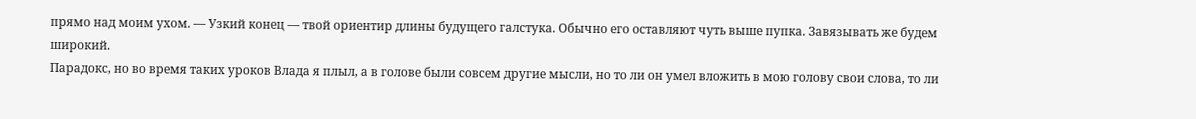прямо над моим ухом. — Узкий конец — твой ориентир длины будущего галстука. Обычно его оставляют чуть выше пупка. Завязывать же будем широкий.
Парадокс, но во время таких уроков Влада я плыл, а в голове были совсем другие мысли, но то ли он умел вложить в мою голову свои слова, то ли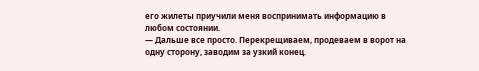его жилеты приучили меня воспринимать информацию в любом состоянии.
— Дальше все просто. Перекрещиваем, продеваем в ворот на одну сторону, заводим за узкий конец.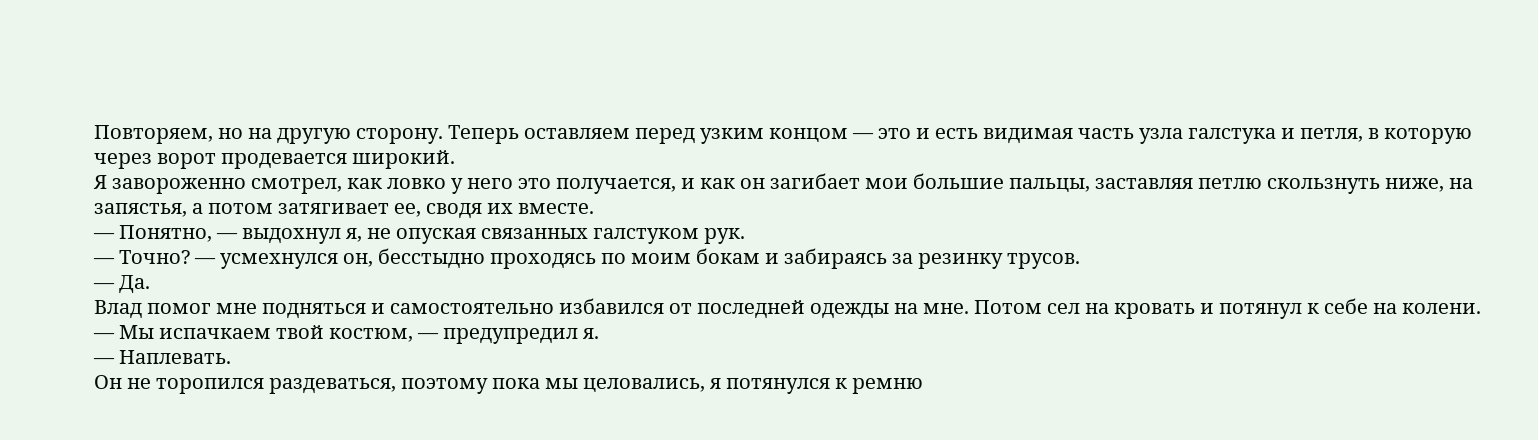Повторяем, но на другую сторону. Теперь оставляем перед узким концом — это и есть видимая часть узла галстука и петля, в которую через ворот продевается широкий.
Я завороженно смотрел, как ловко у него это получается, и как он загибает мои большие пальцы, заставляя петлю скользнуть ниже, на запястья, а потом затягивает ее, сводя их вместе.
— Понятно, — выдохнул я, не опуская связанных галстуком рук.
— Точно? — усмехнулся он, бесстыдно проходясь по моим бокам и забираясь за резинку трусов.
— Да.
Влад помог мне подняться и самостоятельно избавился от последней одежды на мне. Потом сел на кровать и потянул к себе на колени.
— Мы испачкаем твой костюм, — предупредил я.
— Наплевать.
Он не торопился раздеваться, поэтому пока мы целовались, я потянулся к ремню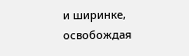и ширинке, освобождая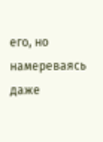его, но намереваясь даже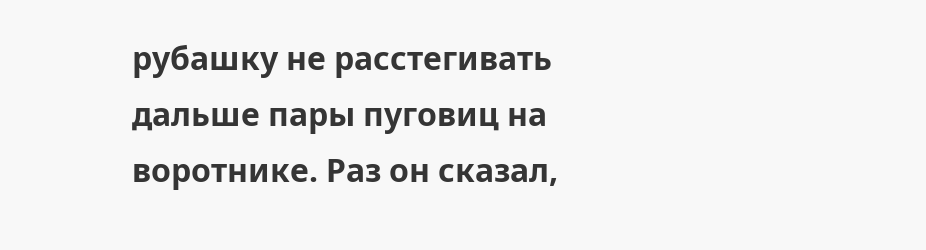рубашку не расстегивать дальше пары пуговиц на воротнике. Раз он сказал,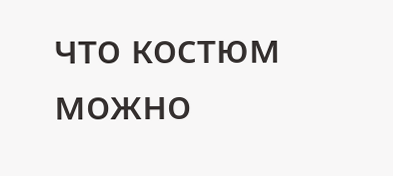что костюм можно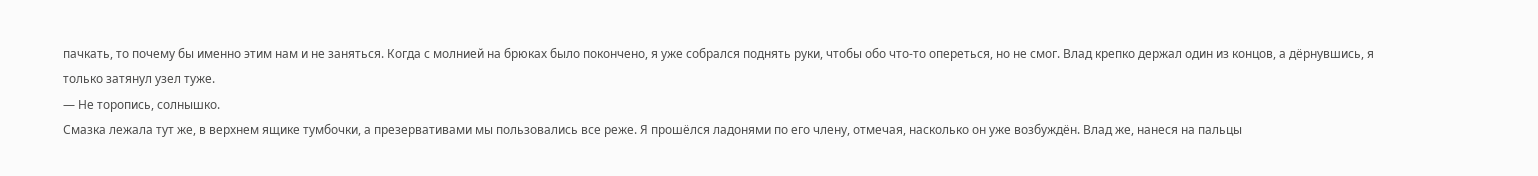пачкать, то почему бы именно этим нам и не заняться. Когда с молнией на брюках было покончено, я уже собрался поднять руки, чтобы обо что-то опереться, но не смог. Влад крепко держал один из концов, а дёрнувшись, я только затянул узел туже.
— Не торопись, солнышко.
Смазка лежала тут же, в верхнем ящике тумбочки, а презервативами мы пользовались все реже. Я прошёлся ладонями по его члену, отмечая, насколько он уже возбуждён. Влад же, нанеся на пальцы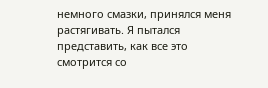немного смазки, принялся меня растягивать. Я пытался представить, как все это смотрится со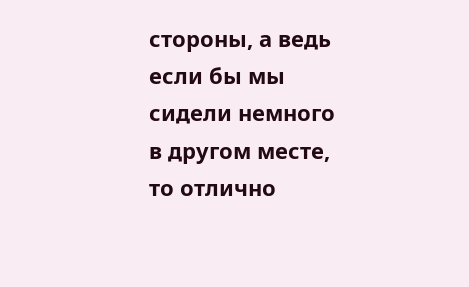стороны, а ведь если бы мы сидели немного в другом месте, то отлично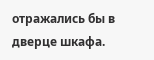отражались бы в дверце шкафа.